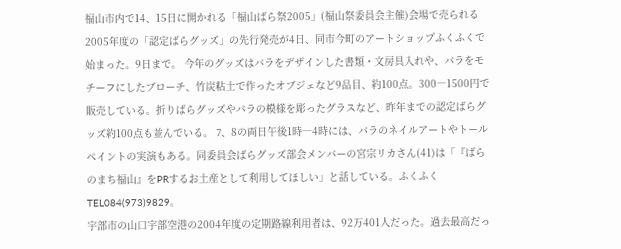福山市内で14、15日に開かれる「福山ばら祭2005」(福山祭委員会主催)会場で売られる2005年度の「認定ばらグッズ」の先行発売が4日、同市今町のアートショップふくふくで始まった。9日まで。 今年のグッズはバラをデザインした書類・文房具入れや、バラをモチーフにしたブローチ、竹炭粘土で作ったオブジェなど9品目、約100点。300―1500円で販売している。折りばらグッズやバラの模様を彫ったグラスなど、昨年までの認定ばらグッズ約100点も並んでいる。 7、8の両日午後1時―4時には、バラのネイルアートやトールペイントの実演もある。同委員会ばらグッズ部会メンバーの宮宗リカさん(41)は「『ばらのまち福山』をPRするお土産として利用してほしい」と話している。ふくふくTEL084(973)9829。
宇部市の山口宇部空港の2004年度の定期路線利用者は、92万401人だった。過去最高だっ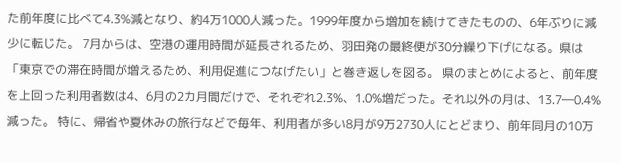た前年度に比べて4.3%減となり、約4万1000人減った。1999年度から増加を続けてきたものの、6年ぶりに減少に転じた。 7月からは、空港の運用時間が延長されるため、羽田発の最終便が30分繰り下げになる。県は「東京での滞在時間が増えるため、利用促進につなげたい」と巻き返しを図る。 県のまとめによると、前年度を上回った利用者数は4、6月の2カ月間だけで、それぞれ2.3%、1.0%増だった。それ以外の月は、13.7―0.4%減った。 特に、帰省や夏休みの旅行などで毎年、利用者が多い8月が9万2730人にとどまり、前年同月の10万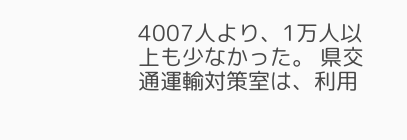4007人より、1万人以上も少なかった。 県交通運輸対策室は、利用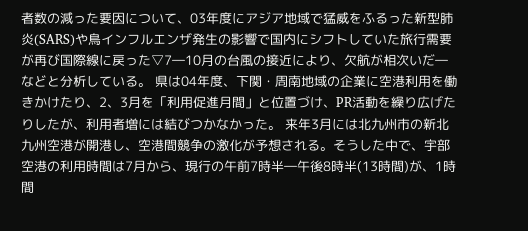者数の減った要因について、03年度にアジア地域で猛威をふるった新型肺炎(SARS)や鳥インフルエンザ発生の影響で国内にシフトしていた旅行需要が再び国際線に戻った▽7―10月の台風の接近により、欠航が相次いだ―などと分析している。 県は04年度、下関・周南地域の企業に空港利用を働きかけたり、2、3月を「利用促進月間」と位置づけ、PR活動を繰り広げたりしたが、利用者増には結びつかなかった。 来年3月には北九州市の新北九州空港が開港し、空港間競争の激化が予想される。そうした中で、宇部空港の利用時間は7月から、現行の午前7時半―午後8時半(13時間)が、1時間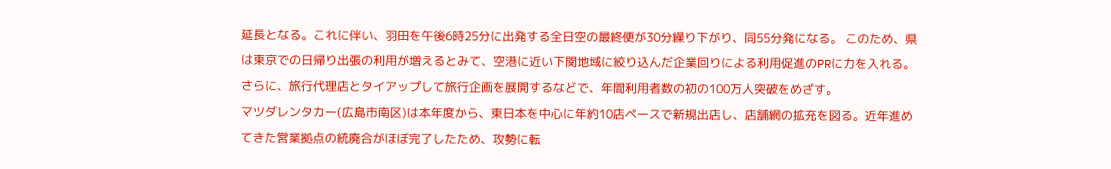延長となる。これに伴い、羽田を午後6時25分に出発する全日空の最終便が30分繰り下がり、同55分発になる。 このため、県は東京での日帰り出張の利用が増えるとみて、空港に近い下関地域に絞り込んだ企業回りによる利用促進のPRに力を入れる。さらに、旅行代理店とタイアップして旅行企画を展開するなどで、年間利用者数の初の100万人突破をめざす。
マツダレンタカー(広島市南区)は本年度から、東日本を中心に年約10店ペースで新規出店し、店舗網の拡充を図る。近年進めてきた営業拠点の統廃合がほぼ完了したため、攻勢に転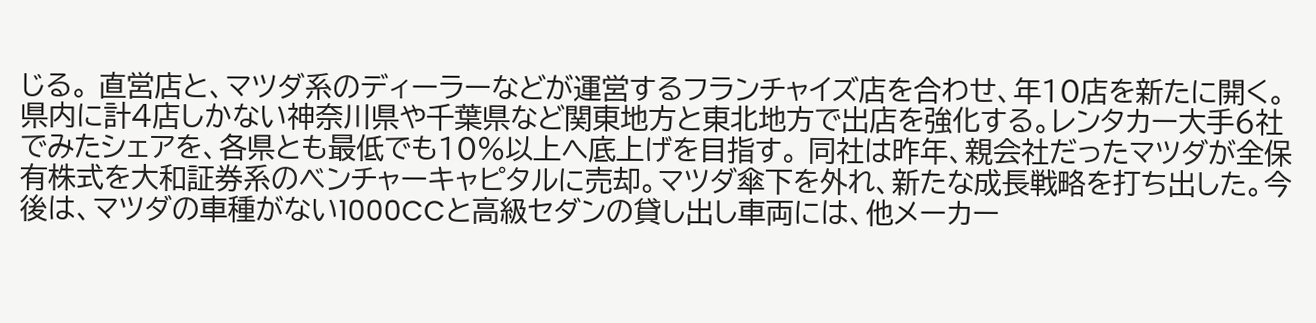じる。 直営店と、マツダ系のディーラーなどが運営するフランチャイズ店を合わせ、年10店を新たに開く。県内に計4店しかない神奈川県や千葉県など関東地方と東北地方で出店を強化する。レンタカー大手6社でみたシェアを、各県とも最低でも10%以上へ底上げを目指す。 同社は昨年、親会社だったマツダが全保有株式を大和証券系のベンチャーキャピタルに売却。マツダ傘下を外れ、新たな成長戦略を打ち出した。今後は、マツダの車種がない1000CCと高級セダンの貸し出し車両には、他メーカー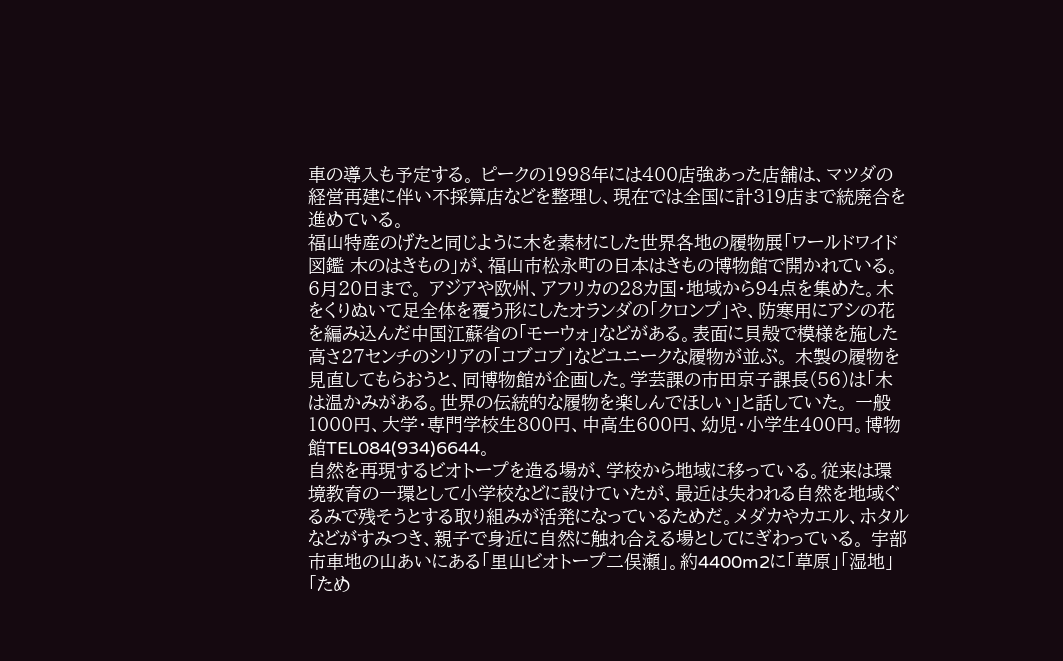車の導入も予定する。 ピークの1998年には400店強あった店舗は、マツダの経営再建に伴い不採算店などを整理し、現在では全国に計319店まで統廃合を進めている。
福山特産のげたと同じように木を素材にした世界各地の履物展「ワールドワイド図鑑 木のはきもの」が、福山市松永町の日本はきもの博物館で開かれている。6月20日まで。 アジアや欧州、アフリカの28カ国・地域から94点を集めた。木をくりぬいて足全体を覆う形にしたオランダの「クロンプ」や、防寒用にアシの花を編み込んだ中国江蘇省の「モーウォ」などがある。表面に貝殻で模様を施した高さ27センチのシリアの「コブコブ」などユニークな履物が並ぶ。 木製の履物を見直してもらおうと、同博物館が企画した。学芸課の市田京子課長(56)は「木は温かみがある。世界の伝統的な履物を楽しんでほしい」と話していた。 一般1000円、大学・専門学校生800円、中高生600円、幼児・小学生400円。博物館TEL084(934)6644。
自然を再現するビオトープを造る場が、学校から地域に移っている。従来は環境教育の一環として小学校などに設けていたが、最近は失われる自然を地域ぐるみで残そうとする取り組みが活発になっているためだ。メダカやカエル、ホタルなどがすみつき、親子で身近に自然に触れ合える場としてにぎわっている。 宇部市車地の山あいにある「里山ビオトープ二俣瀬」。約4400m2に「草原」「湿地」「ため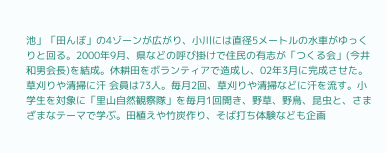池」「田んぼ」の4ゾーンが広がり、小川には直径5メートルの水車がゆっくりと回る。2000年9月、県などの呼び掛けで住民の有志が「つくる会」(今井和男会長)を結成。休耕田をボランティアで造成し、02年3月に完成させた。 草刈りや清掃に汗 会員は73人。毎月2回、草刈りや清掃などに汗を流す。小学生を対象に「里山自然観察隊」を毎月1回開き、野草、野鳥、昆虫と、さまざまなテーマで学ぶ。田植えや竹炭作り、そば打ち体験なども企画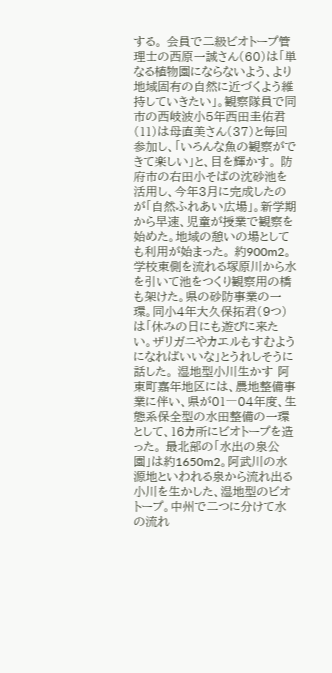する。 会員で二級ビオトープ管理士の西原一誠さん(60)は「単なる植物園にならないよう、より地域固有の自然に近づくよう維持していきたい」。観察隊員で同市の西岐波小5年西田圭佑君(11)は母直美さん(37)と毎回参加し、「いろんな魚の観察ができて楽しい」と、目を輝かす。 防府市の右田小そばの沈砂池を活用し、今年3月に完成したのが「自然ふれあい広場」。新学期から早速、児童が授業で観察を始めた。地域の憩いの場としても利用が始まった。 約900m2。学校東側を流れる塚原川から水を引いて池をつくり観察用の橋も架けた。県の砂防事業の一環。同小4年大久保拓君(9つ)は「休みの日にも遊びに来たい。ザリガニやカエルもすむようになればいいな」とうれしそうに話した。 湿地型小川生かす 阿東町嘉年地区には、農地整備事業に伴い、県が01―04年度、生態系保全型の水田整備の一環として、16カ所にビオトープを造った。 最北部の「水出の泉公園」は約1650m2。阿武川の水源地といわれる泉から流れ出る小川を生かした、湿地型のビオトープ。中州で二つに分けて水の流れ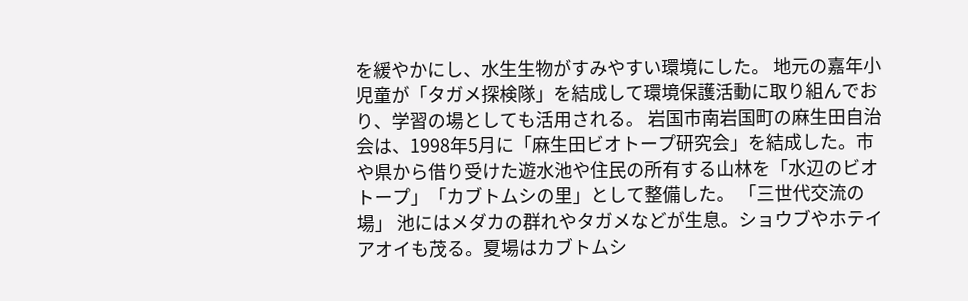を緩やかにし、水生生物がすみやすい環境にした。 地元の嘉年小児童が「タガメ探検隊」を結成して環境保護活動に取り組んでおり、学習の場としても活用される。 岩国市南岩国町の麻生田自治会は、1998年5月に「麻生田ビオトープ研究会」を結成した。市や県から借り受けた遊水池や住民の所有する山林を「水辺のビオトープ」「カブトムシの里」として整備した。 「三世代交流の場」 池にはメダカの群れやタガメなどが生息。ショウブやホテイアオイも茂る。夏場はカブトムシ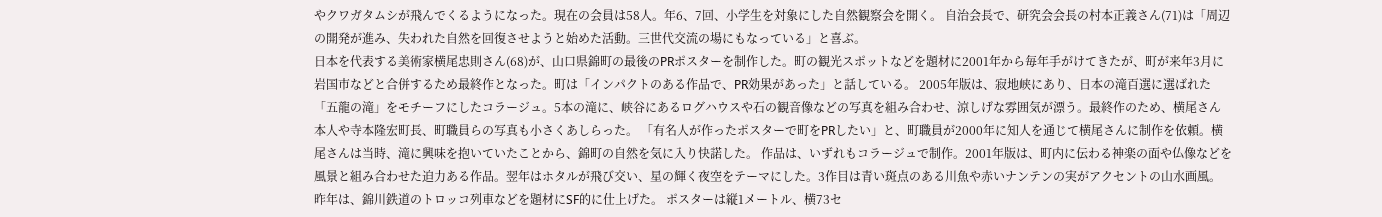やクワガタムシが飛んでくるようになった。現在の会員は58人。年6、7回、小学生を対象にした自然観察会を開く。 自治会長で、研究会会長の村本正義さん(71)は「周辺の開発が進み、失われた自然を回復させようと始めた活動。三世代交流の場にもなっている」と喜ぶ。
日本を代表する美術家横尾忠則さん(68)が、山口県錦町の最後のPRポスターを制作した。町の観光スポットなどを題材に2001年から毎年手がけてきたが、町が来年3月に岩国市などと合併するため最終作となった。町は「インパクトのある作品で、PR効果があった」と話している。 2005年版は、寂地峡にあり、日本の滝百選に選ばれた「五龍の滝」をモチーフにしたコラージュ。5本の滝に、峡谷にあるログハウスや石の観音像などの写真を組み合わせ、涼しげな雰囲気が漂う。最終作のため、横尾さん本人や寺本隆宏町長、町職員らの写真も小さくあしらった。 「有名人が作ったポスターで町をPRしたい」と、町職員が2000年に知人を通じて横尾さんに制作を依頼。横尾さんは当時、滝に興味を抱いていたことから、錦町の自然を気に入り快諾した。 作品は、いずれもコラージュで制作。2001年版は、町内に伝わる神楽の面や仏像などを風景と組み合わせた迫力ある作品。翌年はホタルが飛び交い、星の輝く夜空をテーマにした。3作目は青い斑点のある川魚や赤いナンテンの実がアクセントの山水画風。昨年は、錦川鉄道のトロッコ列車などを題材にSF的に仕上げた。 ポスターは縦1メートル、横73セ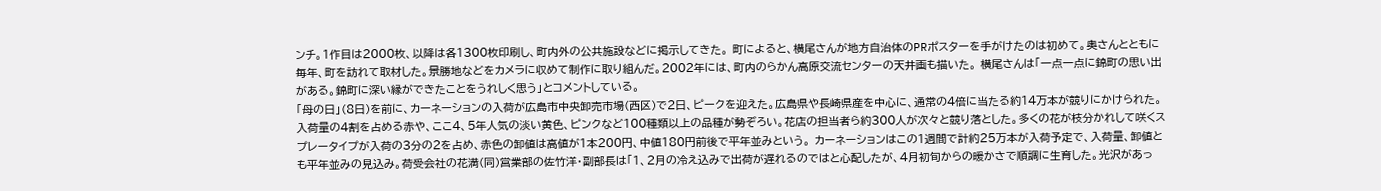ンチ。1作目は2000枚、以降は各1300枚印刷し、町内外の公共施設などに掲示してきた。 町によると、横尾さんが地方自治体のPRポスターを手がけたのは初めて。奥さんとともに毎年、町を訪れて取材した。景勝地などをカメラに収めて制作に取り組んだ。2002年には、町内のらかん高原交流センターの天井画も描いた。 横尾さんは「一点一点に錦町の思い出がある。錦町に深い縁ができたことをうれしく思う」とコメントしている。
「母の日」(8日)を前に、カーネーションの入荷が広島市中央卸売市場(西区)で2日、ピークを迎えた。広島県や長崎県産を中心に、通常の4倍に当たる約14万本が競りにかけられた。 入荷量の4割を占める赤や、ここ4、5年人気の淡い黄色、ピンクなど100種類以上の品種が勢ぞろい。花店の担当者ら約300人が次々と競り落とした。多くの花が枝分かれして咲くスプレータイプが入荷の3分の2を占め、赤色の卸値は高値が1本200円、中値180円前後で平年並みという。 カーネーションはこの1週間で計約25万本が入荷予定で、入荷量、卸値とも平年並みの見込み。荷受会社の花満(同)営業部の佐竹洋・副部長は「1、2月の冷え込みで出荷が遅れるのではと心配したが、4月初旬からの暖かさで順調に生育した。光沢があっ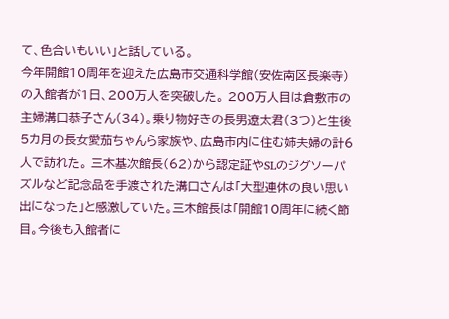て、色合いもいい」と話している。
今年開館10周年を迎えた広島市交通科学館(安佐南区長楽寺)の入館者が1日、200万人を突破した。 200万人目は倉敷市の主婦溝口恭子さん(34)。乗り物好きの長男遼太君(3つ)と生後5カ月の長女愛茄ちゃんら家族や、広島市内に住む姉夫婦の計6人で訪れた。 三木基次館長(62)から認定証やSLのジグソーパズルなど記念品を手渡された溝口さんは「大型連休の良い思い出になった」と感激していた。三木館長は「開館10周年に続く節目。今後も入館者に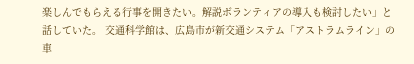楽しんでもらえる行事を開きたい。解説ボランティアの導入も検討したい」と話していた。 交通科学館は、広島市が新交通システム「アストラムライン」の車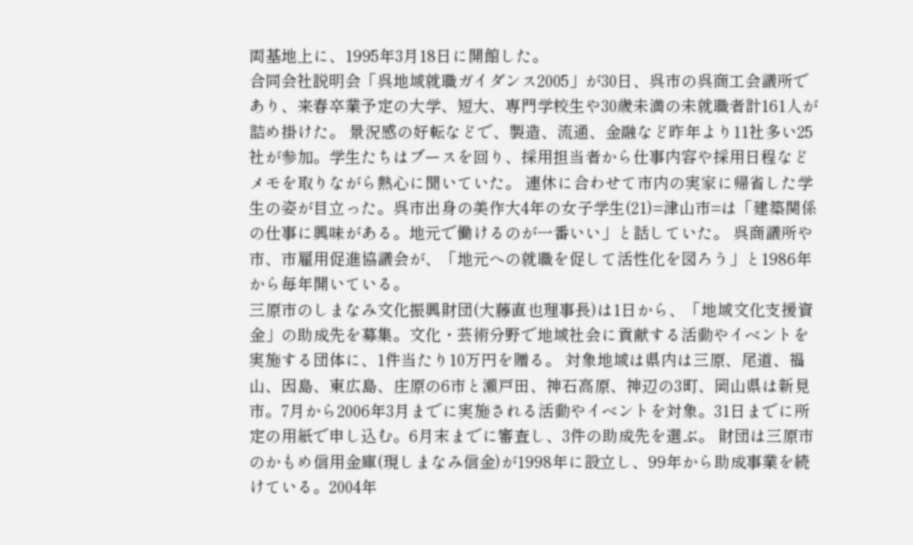両基地上に、1995年3月18日に開館した。
合同会社説明会「呉地域就職ガイダンス2005」が30日、呉市の呉商工会議所であり、来春卒業予定の大学、短大、専門学校生や30歳未満の未就職者計161人が詰め掛けた。 景況感の好転などで、製造、流通、金融など昨年より11社多い25社が参加。学生たちはブースを回り、採用担当者から仕事内容や採用日程などメモを取りながら熱心に聞いていた。 連休に合わせて市内の実家に帰省した学生の姿が目立った。呉市出身の美作大4年の女子学生(21)=津山市=は「建築関係の仕事に興味がある。地元で働けるのが一番いい」と話していた。 呉商議所や市、市雇用促進協議会が、「地元への就職を促して活性化を図ろう」と1986年から毎年開いている。
三原市のしまなみ文化振興財団(大藤直也理事長)は1日から、「地域文化支援資金」の助成先を募集。文化・芸術分野で地域社会に貢献する活動やイベントを実施する団体に、1件当たり10万円を贈る。 対象地域は県内は三原、尾道、福山、因島、東広島、庄原の6市と瀬戸田、神石高原、神辺の3町、岡山県は新見市。7月から2006年3月までに実施される活動やイベントを対象。31日までに所定の用紙で申し込む。6月末までに審査し、3件の助成先を選ぶ。 財団は三原市のかもめ信用金庫(現しまなみ信金)が1998年に設立し、99年から助成事業を続けている。2004年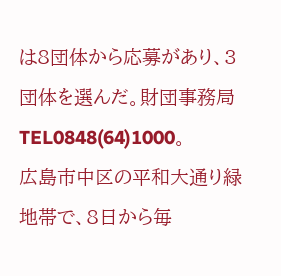は8団体から応募があり、3団体を選んだ。財団事務局TEL0848(64)1000。
広島市中区の平和大通り緑地帯で、8日から毎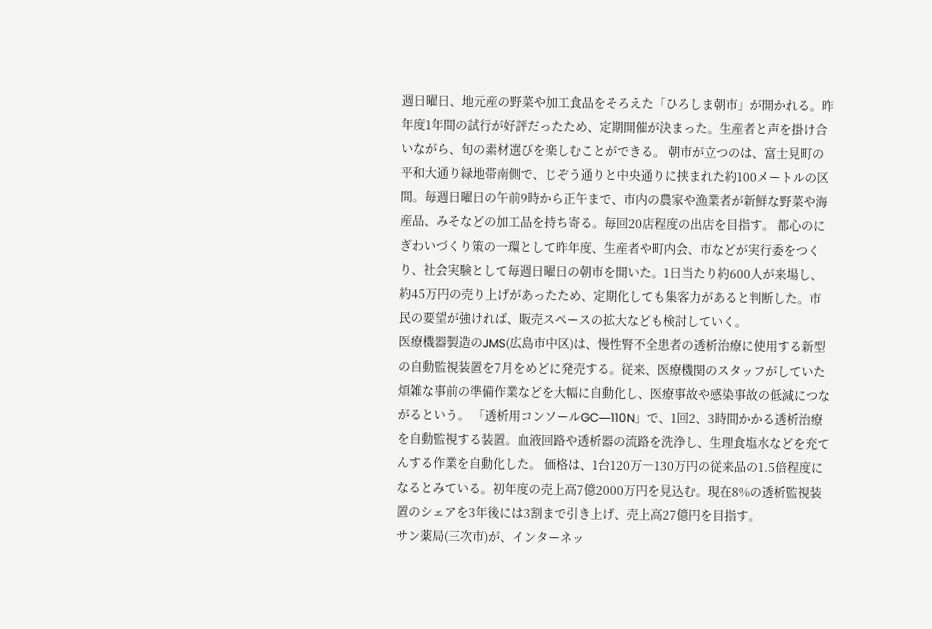週日曜日、地元産の野菜や加工食品をそろえた「ひろしま朝市」が開かれる。昨年度1年間の試行が好評だったため、定期開催が決まった。生産者と声を掛け合いながら、旬の素材選びを楽しむことができる。 朝市が立つのは、富士見町の平和大通り緑地帯南側で、じぞう通りと中央通りに挟まれた約100メートルの区間。毎週日曜日の午前9時から正午まで、市内の農家や漁業者が新鮮な野菜や海産品、みそなどの加工品を持ち寄る。毎回20店程度の出店を目指す。 都心のにぎわいづくり策の一環として昨年度、生産者や町内会、市などが実行委をつくり、社会実験として毎週日曜日の朝市を開いた。1日当たり約600人が来場し、約45万円の売り上げがあったため、定期化しても集客力があると判断した。市民の要望が強ければ、販売スペースの拡大なども検討していく。
医療機器製造のJMS(広島市中区)は、慢性腎不全患者の透析治療に使用する新型の自動監視装置を7月をめどに発売する。従来、医療機関のスタッフがしていた煩雑な事前の準備作業などを大幅に自動化し、医療事故や感染事故の低減につながるという。 「透析用コンソールGC―110N」で、1回2、3時間かかる透析治療を自動監視する装置。血液回路や透析器の流路を洗浄し、生理食塩水などを充てんする作業を自動化した。 価格は、1台120万―130万円の従来品の1.5倍程度になるとみている。初年度の売上高7億2000万円を見込む。現在8%の透析監視装置のシェアを3年後には3割まで引き上げ、売上高27億円を目指す。
サン薬局(三次市)が、インターネッ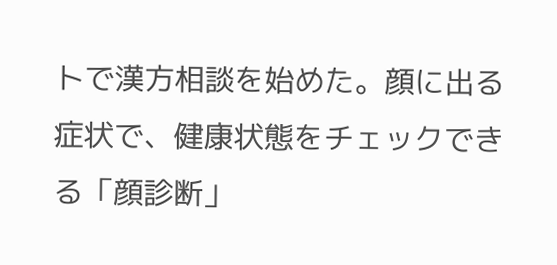トで漢方相談を始めた。顔に出る症状で、健康状態をチェックできる「顔診断」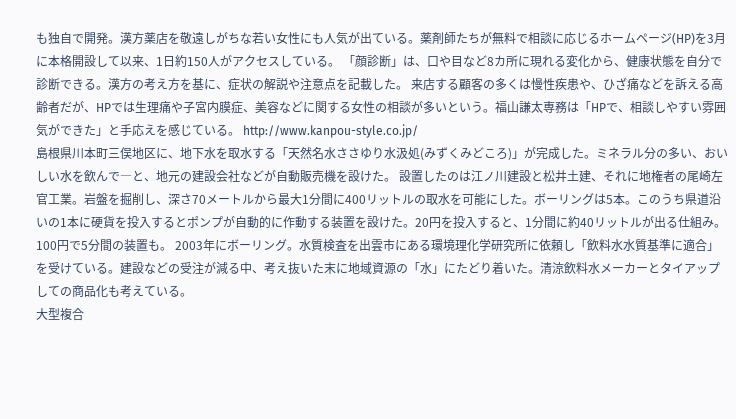も独自で開発。漢方薬店を敬遠しがちな若い女性にも人気が出ている。薬剤師たちが無料で相談に応じるホームページ(HP)を3月に本格開設して以来、1日約150人がアクセスしている。 「顔診断」は、口や目など8カ所に現れる変化から、健康状態を自分で診断できる。漢方の考え方を基に、症状の解説や注意点を記載した。 来店する顧客の多くは慢性疾患や、ひざ痛などを訴える高齢者だが、HPでは生理痛や子宮内膜症、美容などに関する女性の相談が多いという。福山謙太専務は「HPで、相談しやすい雰囲気ができた」と手応えを感じている。 http://www.kanpou-style.co.jp/
島根県川本町三俣地区に、地下水を取水する「天然名水ささゆり水汲処(みずくみどころ)」が完成した。ミネラル分の多い、おいしい水を飲んで―と、地元の建設会社などが自動販売機を設けた。 設置したのは江ノ川建設と松井土建、それに地権者の尾崎左官工業。岩盤を掘削し、深さ70メートルから最大1分間に400リットルの取水を可能にした。ボーリングは5本。このうち県道沿いの1本に硬貨を投入するとポンプが自動的に作動する装置を設けた。20円を投入すると、1分間に約40リットルが出る仕組み。100円で5分間の装置も。 2003年にボーリング。水質検査を出雲市にある環境理化学研究所に依頼し「飲料水水質基準に適合」を受けている。建設などの受注が減る中、考え抜いた末に地域資源の「水」にたどり着いた。清涼飲料水メーカーとタイアップしての商品化も考えている。
大型複合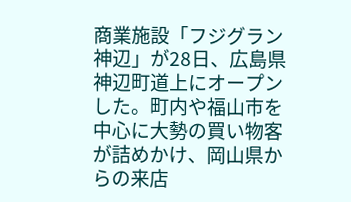商業施設「フジグラン神辺」が28日、広島県神辺町道上にオープンした。町内や福山市を中心に大勢の買い物客が詰めかけ、岡山県からの来店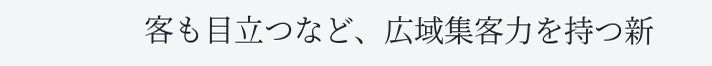客も目立つなど、広域集客力を持つ新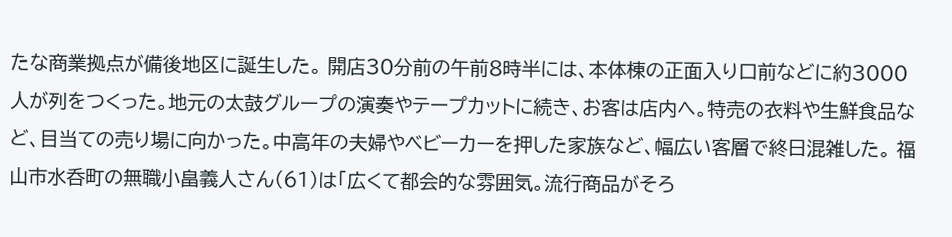たな商業拠点が備後地区に誕生した。 開店30分前の午前8時半には、本体棟の正面入り口前などに約3000人が列をつくった。地元の太鼓グループの演奏やテープカットに続き、お客は店内へ。特売の衣料や生鮮食品など、目当ての売り場に向かった。中高年の夫婦やベビーカーを押した家族など、幅広い客層で終日混雑した。 福山市水呑町の無職小畠義人さん(61)は「広くて都会的な雰囲気。流行商品がそろ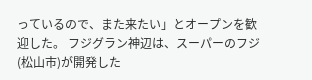っているので、また来たい」とオープンを歓迎した。 フジグラン神辺は、スーパーのフジ(松山市)が開発した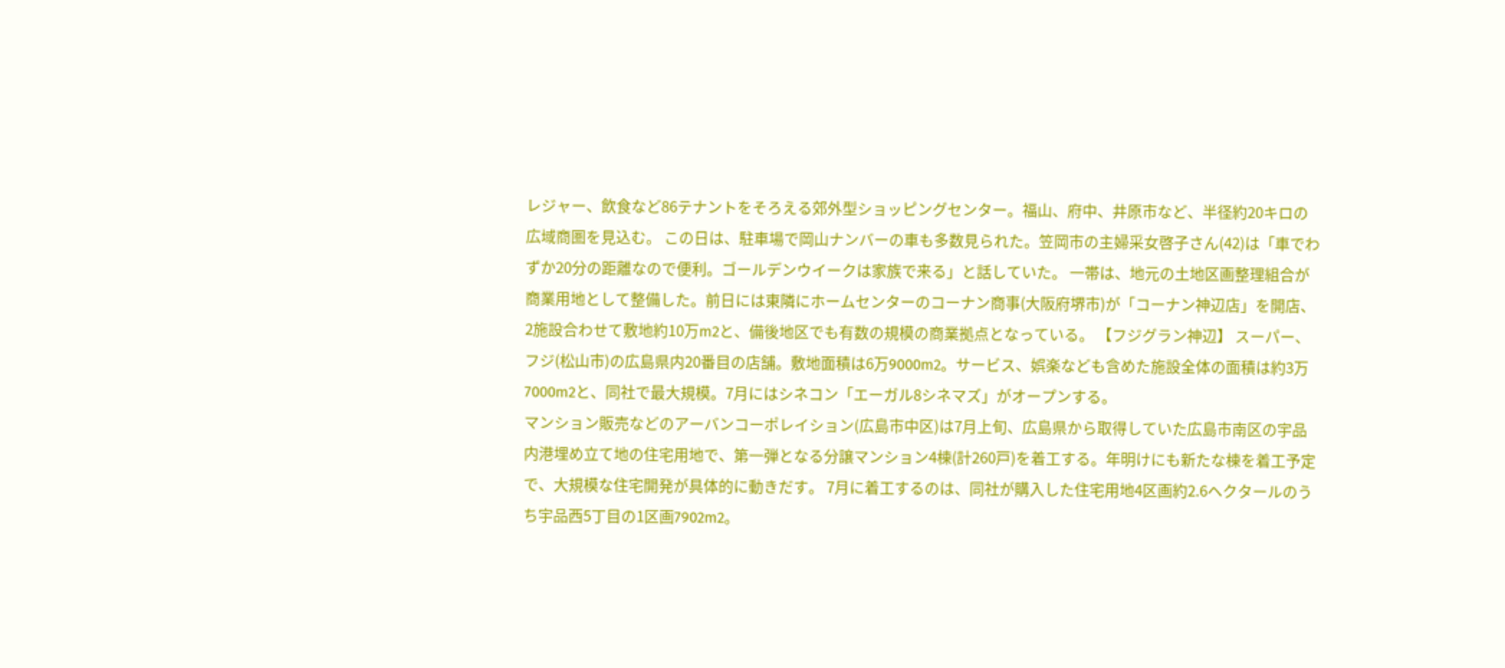レジャー、飲食など86テナントをそろえる郊外型ショッピングセンター。福山、府中、井原市など、半径約20キロの広域商圏を見込む。 この日は、駐車場で岡山ナンバーの車も多数見られた。笠岡市の主婦采女啓子さん(42)は「車でわずか20分の距離なので便利。ゴールデンウイークは家族で来る」と話していた。 一帯は、地元の土地区画整理組合が商業用地として整備した。前日には東隣にホームセンターのコーナン商事(大阪府堺市)が「コーナン神辺店」を開店、2施設合わせて敷地約10万m2と、備後地区でも有数の規模の商業拠点となっている。 【フジグラン神辺】 スーパー、フジ(松山市)の広島県内20番目の店舗。敷地面積は6万9000m2。サービス、娯楽なども含めた施設全体の面積は約3万7000m2と、同社で最大規模。7月にはシネコン「エーガル8シネマズ」がオープンする。
マンション販売などのアーバンコーポレイション(広島市中区)は7月上旬、広島県から取得していた広島市南区の宇品内港埋め立て地の住宅用地で、第一弾となる分譲マンション4棟(計260戸)を着工する。年明けにも新たな棟を着工予定で、大規模な住宅開発が具体的に動きだす。 7月に着工するのは、同社が購入した住宅用地4区画約2.6ヘクタールのうち宇品西5丁目の1区画7902m2。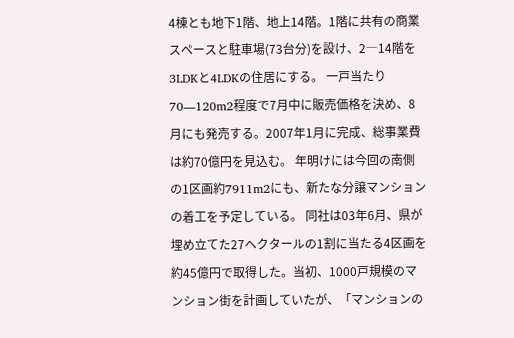4棟とも地下1階、地上14階。1階に共有の商業スペースと駐車場(73台分)を設け、2―14階を3LDKと4LDKの住居にする。 一戸当たり70―120m2程度で7月中に販売価格を決め、8月にも発売する。2007年1月に完成、総事業費は約70億円を見込む。 年明けには今回の南側の1区画約7911m2にも、新たな分譲マンションの着工を予定している。 同社は03年6月、県が埋め立てた27ヘクタールの1割に当たる4区画を約45億円で取得した。当初、1000戸規模のマンション街を計画していたが、「マンションの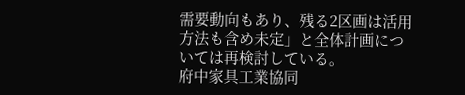需要動向もあり、残る2区画は活用方法も含め未定」と全体計画については再検討している。
府中家具工業協同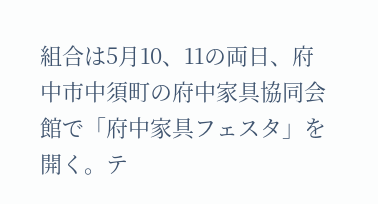組合は5月10、11の両日、府中市中須町の府中家具協同会館で「府中家具フェスタ」を開く。テ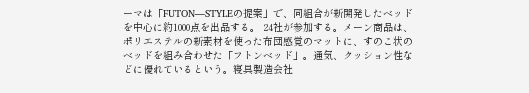ーマは「FUTON―STYLEの提案」で、同組合が新開発したベッドを中心に約1000点を出品する。 24社が参加する。メーン商品は、ポリエステルの新素材を使った布団感覚のマットに、すのこ状のベッドを組み合わせた「フトンベッド」。通気、クッション性などに優れているという。寝具製造会社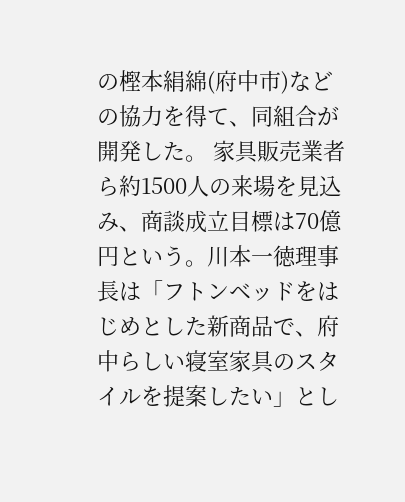の樫本絹綿(府中市)などの協力を得て、同組合が開発した。 家具販売業者ら約1500人の来場を見込み、商談成立目標は70億円という。川本一徳理事長は「フトンベッドをはじめとした新商品で、府中らしい寝室家具のスタイルを提案したい」とし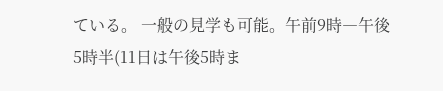ている。 一般の見学も可能。午前9時―午後5時半(11日は午後5時ま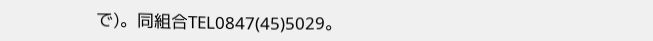で)。同組合TEL0847(45)5029。